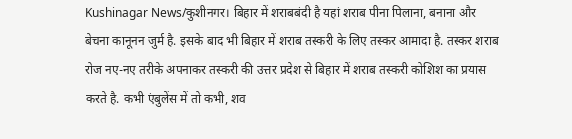Kushinagar News/कुशीनगर। बिहार में शराबबंदी है यहां शराब पीना पिलाना, बनाना और बेचना कानूनन जुर्म है. इसके बाद भी बिहार में शराब तस्करी के लिए तस्कर आमादा है. तस्कर शराब रोज नए-नए तरीके अपनाकर तस्करी की उत्तर प्रदेश से बिहार में शराब तस्करी कोशिश का प्रयास करते है. कभी एंबुलेंस में तो कभी, शव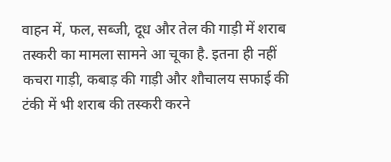वाहन में, फल, सब्जी, दूध और तेल की गाड़ी में शराब तस्करी का मामला सामने आ चूका है. इतना ही नहीं कचरा गाड़ी, कबाड़ की गाड़ी और शौचालय सफाई की टंकी में भी शराब की तस्करी करने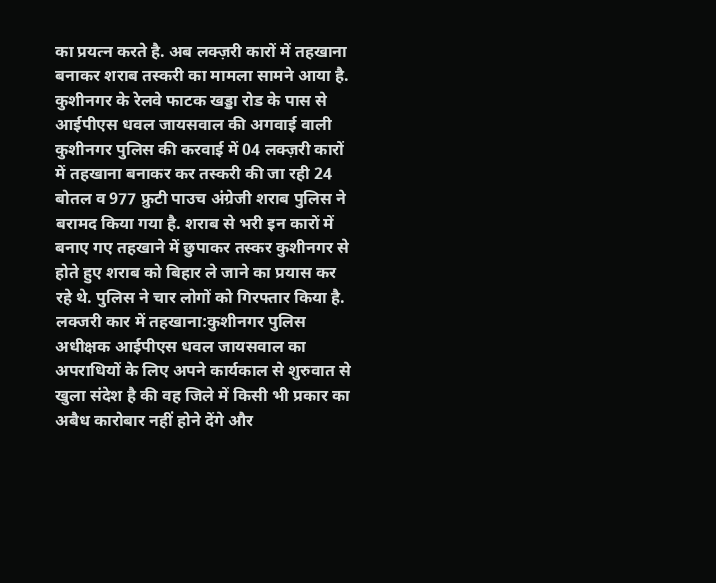का प्रयत्न करते है. अब लक्ज़री कारों में तहखाना बनाकर शराब तस्करी का मामला सामने आया है.
कुशीनगर के रेलवे फाटक खड्डा रोड के पास से आईपीएस धवल जायसवाल की अगवाई वाली कुशीनगर पुलिस की करवाई में 04 लक्ज़री कारों में तहखाना बनाकर कर तस्करी की जा रही 24 बोतल व 977 फ्रुटी पाउच अंग्रेजी शराब पुलिस ने बरामद किया गया है. शराब से भरी इन कारों में बनाए गए तहखाने में छुपाकर तस्कर कुशीनगर से होते हुए शराब को बिहार ले जाने का प्रयास कर रहे थे. पुलिस ने चार लोगों को गिरफ्तार किया है.
लक्जरी कार में तहखाना:कुशीनगर पुलिस अधीक्षक आईपीएस धवल जायसवाल का अपराधियों के लिए अपने कार्यकाल से शुरुवात से खुला संदेश है की वह जिले में किसी भी प्रकार का अबैध कारोबार नहीं होने देंगे और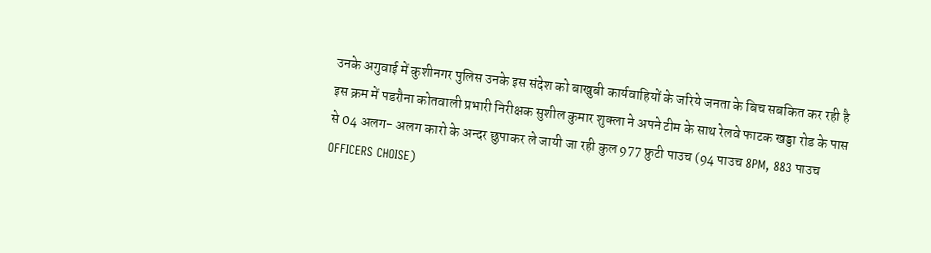उनके अगुवाई में कुशीनगर पुलिस उनके इस संदेश को बाखुबी कार्यवाहियों के जरिये जनता के बिच सबकित कर रही है इस क्रम में पडरौना कोतवाली प्रभारी निरीक्षक सुशील कुमार शुक्ला ने अपने टीम के साथ रेलवे फाटक खड्डा रोड के पास से 04 अलग- अलग कारो के अन्दर छुपाकर ले जायी जा रही कुल 977 फ्रुटी पाउच (94 पाउच 8PM, 883 पाउच OFFICERS CHOISE)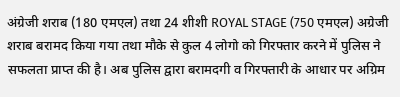अंग्रेजी शराब (180 एमएल) तथा 24 शीशी ROYAL STAGE (750 एमएल) अग्रेजी शराब बरामद किया गया तथा मौके से कुल 4 लोगो को गिरफ्तार करने में पुलिस ने सफलता प्राप्त की है। अब पुलिस द्वारा बरामदगी व गिरफ्तारी के आधार पर अग्रिम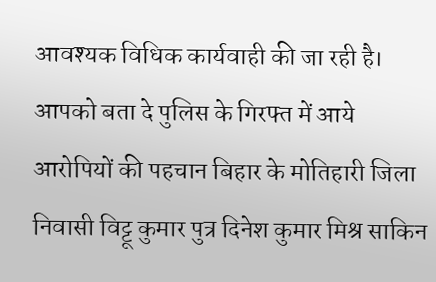आवश्यक विधिक कार्यवाही की जा रही है।
आपको बता दे पुलिस के गिरफ्त में आये आरोपियों की पहचान बिहार के मोतिहारी जिला निवासी विट्टू कुमार पुत्र दिनेश कुमार मिश्र साकिन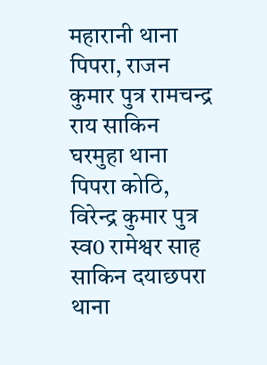महारानी थाना पिपरा, राजन कुमार पुत्र रामचन्द्र राय साकिन घरमुहा थाना पिपरा कोठि, विरेन्द्र कुमार पुत्र स्व0 रामेश्वर साह साकिन दयाछपरा थाना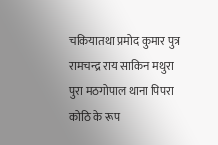चकियातथा प्रमोद कुमार पुत्र रामचन्द्र राय साकिन मथुरा पुरा मठगोपाल थाना पिपरा कोठि के रूप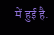में हुई है.